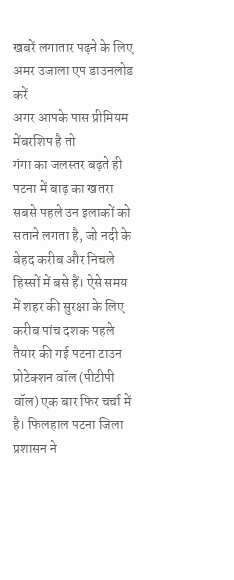खबरें लगातार पढ़ने के लिए अमर उजाला एप डाउनलोड करें
अगर आपके पास प्रीमियम मेंबरशिप है तो
गंगा का जलस्तर बढ़ते ही पटना में बाढ़ का खतरा सबसे पहले उन इलाकों को सताने लगता है, जो नदी के बेहद करीब और निचले हिस्सों में बसे हैं। ऐसे समय में शहर की सुरक्षा के लिए करीब पांच दशक पहले तैयार की गई पटना टाउन प्रोटेक्शन वॉल (पीटीपी वॉल) एक बार फिर चर्चा में है। फिलहाल पटना जिला प्रशासन ने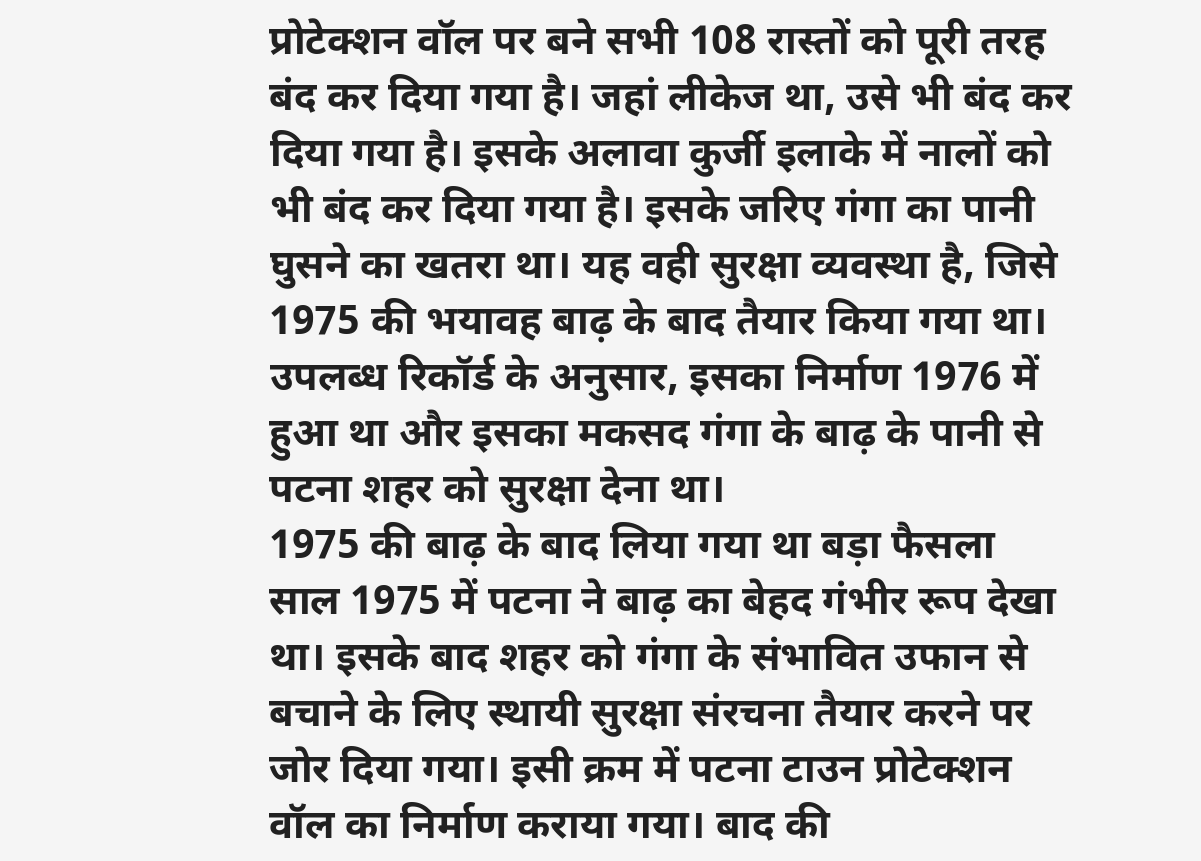प्रोटेक्शन वॉल पर बने सभी 108 रास्तों को पूरी तरह बंद कर दिया गया है। जहां लीकेज था, उसे भी बंद कर दिया गया है। इसके अलावा कुर्जी इलाके में नालों को भी बंद कर दिया गया है। इसके जरिए गंगा का पानी घुसने का खतरा था। यह वही सुरक्षा व्यवस्था है, जिसे 1975 की भयावह बाढ़ के बाद तैयार किया गया था। उपलब्ध रिकॉर्ड के अनुसार, इसका निर्माण 1976 में हुआ था और इसका मकसद गंगा के बाढ़ के पानी से पटना शहर को सुरक्षा देना था।
1975 की बाढ़ के बाद लिया गया था बड़ा फैसला
साल 1975 में पटना ने बाढ़ का बेहद गंभीर रूप देखा था। इसके बाद शहर को गंगा के संभावित उफान से बचाने के लिए स्थायी सुरक्षा संरचना तैयार करने पर जोर दिया गया। इसी क्रम में पटना टाउन प्रोटेक्शन वॉल का निर्माण कराया गया। बाद की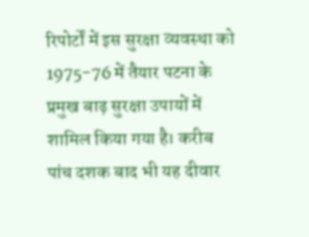रिपोर्टों में इस सुरक्षा व्यवस्था को 1975-76 में तैयार पटना के प्रमुख बाढ़ सुरक्षा उपायों में शामिल किया गया है। करीब पांच दशक बाद भी यह दीवार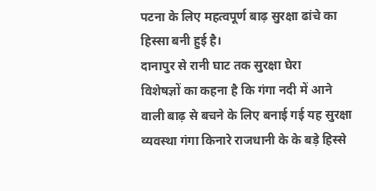पटना के लिए महत्वपूर्ण बाढ़ सुरक्षा ढांचे का हिस्सा बनी हुई है।
दानापुर से रानी घाट तक सुरक्षा घेरा
विशेषज्ञों का कहना है कि गंगा नदी में आने वाली बाढ़ से बचने के लिए बनाई गई यह सुरक्षा व्यवस्था गंगा किनारे राजधानी के के बड़े हिस्से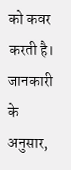को कवर करती है। जानकारी के अनुसार,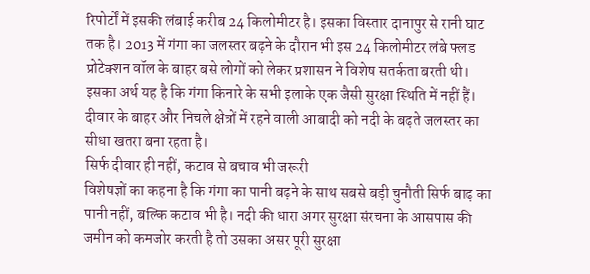रिपोर्टों में इसकी लंबाई करीब 24 किलोमीटर है। इसका विस्तार दानापुर से रानी घाट तक है। 2013 में गंगा का जलस्तर बढ़ने के दौरान भी इस 24 किलोमीटर लंबे फ्लड प्रोटेक्शन वॉल के बाहर बसे लोगों को लेकर प्रशासन ने विशेष सतर्कता बरती थी। इसका अर्थ यह है कि गंगा किनारे के सभी इलाके एक जैसी सुरक्षा स्थिति में नहीं हैं। दीवार के बाहर और निचले क्षेत्रों में रहने वाली आबादी को नदी के बढ़ते जलस्तर का सीधा खतरा बना रहता है।
सिर्फ दीवार ही नहीं, कटाव से बचाव भी जरूरी
विशेषज्ञों का कहना है कि गंगा का पानी बढ़ने के साथ सबसे बड़ी चुनौती सिर्फ बाढ़ का पानी नहीं, बल्कि कटाव भी है। नदी की धारा अगर सुरक्षा संरचना के आसपास की जमीन को कमजोर करती है तो उसका असर पूरी सुरक्षा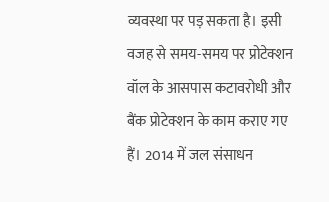व्यवस्था पर पड़ सकता है। इसी वजह से समय-समय पर प्रोटेक्शन वॉल के आसपास कटावरोधी और बैंक प्रोटेक्शन के काम कराए गए हैं। 2014 में जल संसाधन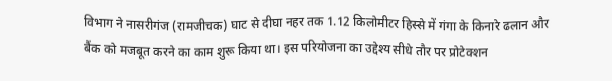विभाग ने नासरीगंज (रामजीचक) घाट से दीघा नहर तक 1.12 किलोमीटर हिस्से में गंगा के किनारे ढलान और बैंक को मजबूत करने का काम शुरू किया था। इस परियोजना का उद्देश्य सीधे तौर पर प्रोटेक्शन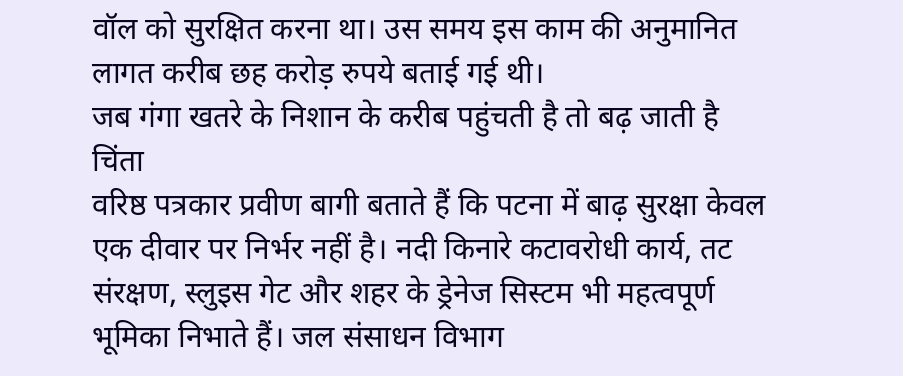वॉल को सुरक्षित करना था। उस समय इस काम की अनुमानित लागत करीब छह करोड़ रुपये बताई गई थी।
जब गंगा खतरे के निशान के करीब पहुंचती है तो बढ़ जाती है चिंता
वरिष्ठ पत्रकार प्रवीण बागी बताते हैं कि पटना में बाढ़ सुरक्षा केवल एक दीवार पर निर्भर नहीं है। नदी किनारे कटावरोधी कार्य, तट संरक्षण, स्लुइस गेट और शहर के ड्रेनेज सिस्टम भी महत्वपूर्ण भूमिका निभाते हैं। जल संसाधन विभाग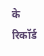के रिकॉर्ड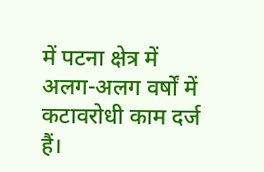में पटना क्षेत्र में अलग-अलग वर्षों में कटावरोधी काम दर्ज हैं।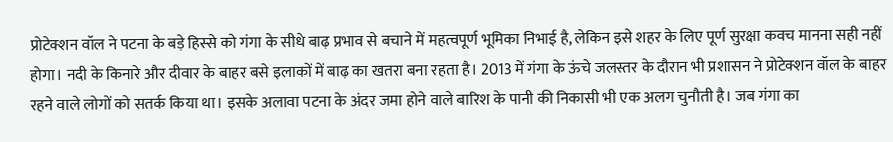प्रोटेक्शन वॉल ने पटना के बड़े हिस्से को गंगा के सीधे बाढ़ प्रभाव से बचाने में महत्वपूर्ण भूमिका निभाई है, लेकिन इसे शहर के लिए पूर्ण सुरक्षा कवच मानना सही नहीं होगा। नदी के किनारे और दीवार के बाहर बसे इलाकों में बाढ़ का खतरा बना रहता है। 2013 में गंगा के ऊंचे जलस्तर के दौरान भी प्रशासन ने प्रोटेक्शन वॉल के बाहर रहने वाले लोगों को सतर्क किया था। इसके अलावा पटना के अंदर जमा होने वाले बारिश के पानी की निकासी भी एक अलग चुनौती है। जब गंगा का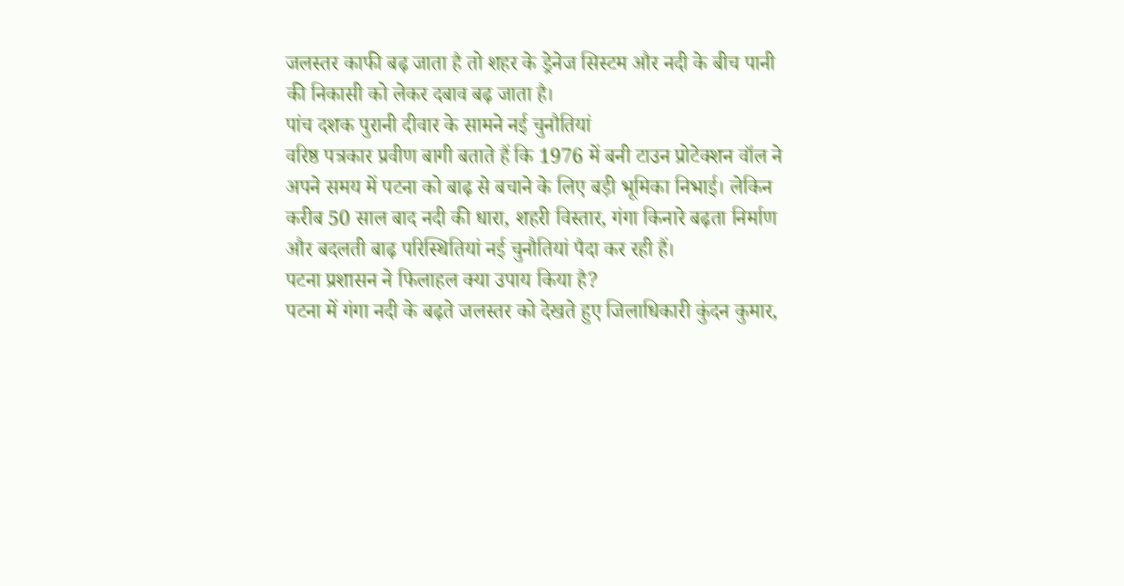जलस्तर काफी बढ़ जाता है तो शहर के ड्रेनेज सिस्टम और नदी के बीच पानी की निकासी को लेकर दबाव बढ़ जाता है।
पांच दशक पुरानी दीवार के सामने नई चुनौतियां
वरिष्ठ पत्रकार प्रवीण बागी बताते हैं कि 1976 में बनी टाउन प्रोटेक्शन वॉल ने अपने समय में पटना को बाढ़ से बचाने के लिए बड़ी भूमिका निभाई। लेकिन करीब 50 साल बाद नदी की धारा, शहरी विस्तार, गंगा किनारे बढ़ता निर्माण और बदलती बाढ़ परिस्थितियां नई चुनौतियां पैदा कर रही हैं।
पटना प्रशासन ने फिलाहल क्या उपाय किया है?
पटना में गंगा नदी के बढ़ते जलस्तर को देखते हुए जिलाधिकारी कुंदन कुमार,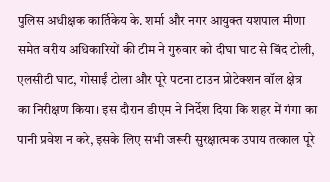पुलिस अधीक्षक कार्तिकेय के. शर्मा और नगर आयुक्त यशपाल मीणा समेत वरीय अधिकारियों की टीम ने गुरुवार को दीघा घाट से बिंद टोली, एलसीटी घाट, गोसाईं टोला और पूरे पटना टाउन प्रोटेक्शन वॉल क्षेत्र का निरीक्षण किया। इस दौरान डीएम ने निर्देश दिया कि शहर में गंगा का पानी प्रवेश न करे, इसके लिए सभी जरूरी सुरक्षात्मक उपाय तत्काल पूरे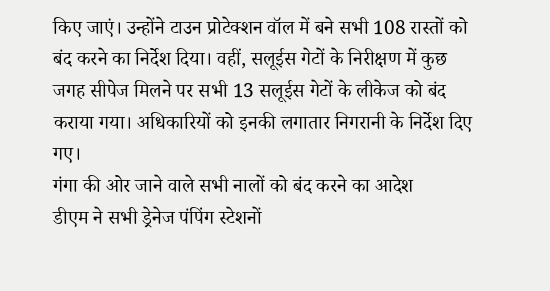किए जाएं। उन्होंने टाउन प्रोटेक्शन वॉल में बने सभी 108 रास्तों को बंद करने का निर्देश दिया। वहीं, सलूईस गेटों के निरीक्षण में कुछ जगह सीपेज मिलने पर सभी 13 सलूईस गेटों के लीकेज को बंद कराया गया। अधिकारियों को इनकी लगातार निगरानी के निर्देश दिए गए।
गंगा की ओर जाने वाले सभी नालों को बंद करने का आदेश
डीएम ने सभी ड्रेनेज पंपिंग स्टेशनों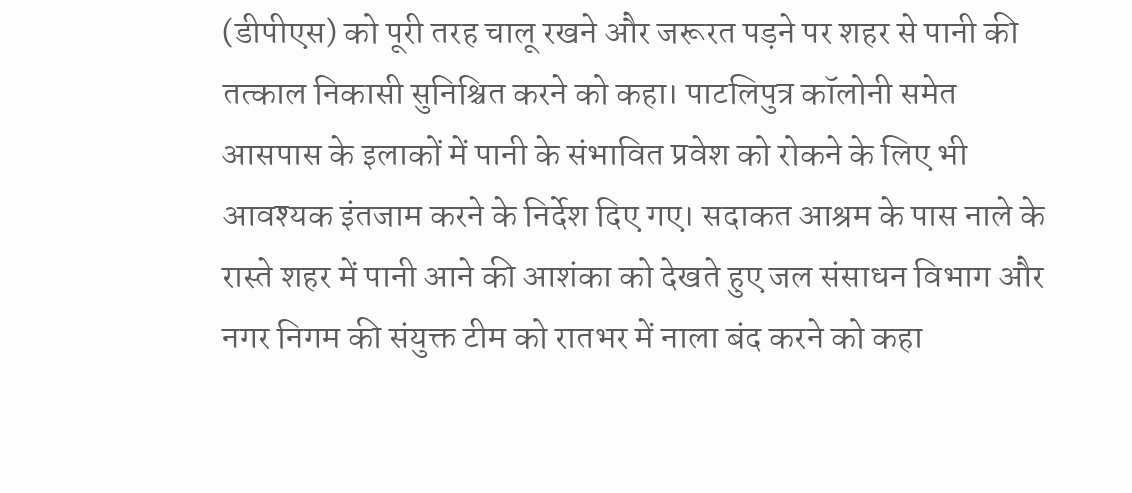(डीपीएस) को पूरी तरह चालू रखने और जरूरत पड़ने पर शहर से पानी की तत्काल निकासी सुनिश्चित करने को कहा। पाटलिपुत्र कॉलोनी समेत आसपास के इलाकों में पानी के संभावित प्रवेश को रोकने के लिए भी आवश्यक इंतजाम करने के निर्देश दिए गए। सदाकत आश्रम के पास नाले के रास्ते शहर में पानी आने की आशंका को देखते हुए जल संसाधन विभाग और नगर निगम की संयुक्त टीम को रातभर में नाला बंद करने को कहा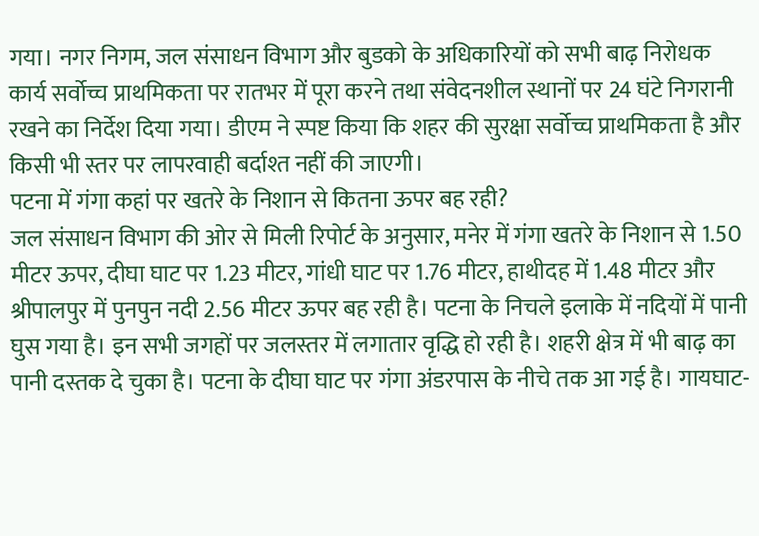गया। नगर निगम, जल संसाधन विभाग और बुडको के अधिकारियों को सभी बाढ़ निरोधक कार्य सर्वोच्च प्राथमिकता पर रातभर में पूरा करने तथा संवेदनशील स्थानों पर 24 घंटे निगरानी रखने का निर्देश दिया गया। डीएम ने स्पष्ट किया कि शहर की सुरक्षा सर्वोच्च प्राथमिकता है और किसी भी स्तर पर लापरवाही बर्दाश्त नहीं की जाएगी।
पटना में गंगा कहां पर खतरे के निशान से कितना ऊपर बह रही?
जल संसाधन विभाग की ओर से मिली रिपोर्ट के अनुसार, मनेर में गंगा खतरे के निशान से 1.50 मीटर ऊपर, दीघा घाट पर 1.23 मीटर, गांधी घाट पर 1.76 मीटर, हाथीदह में 1.48 मीटर और श्रीपालपुर में पुनपुन नदी 2.56 मीटर ऊपर बह रही है। पटना के निचले इलाके में नदियों में पानी घुस गया है। इन सभी जगहों पर जलस्तर में लगातार वृद्धि हो रही है। शहरी क्षेत्र में भी बाढ़ का पानी दस्तक दे चुका है। पटना के दीघा घाट पर गंगा अंडरपास के नीचे तक आ गई है। गायघाट-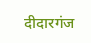दीदारगंज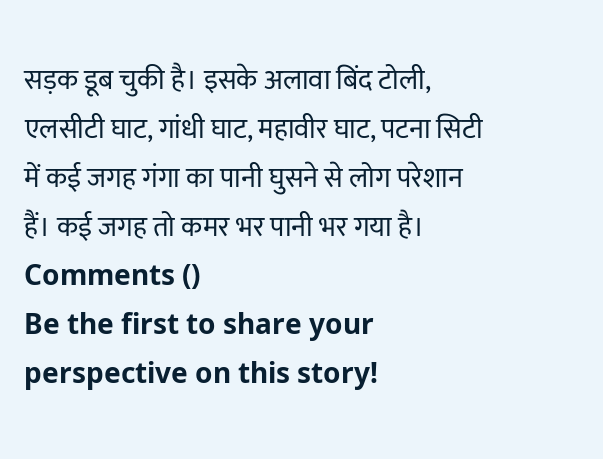सड़क डूब चुकी है। इसके अलावा बिंद टोली, एलसीटी घाट, गांधी घाट, महावीर घाट, पटना सिटी में कई जगह गंगा का पानी घुसने से लोग परेशान हैं। कई जगह तो कमर भर पानी भर गया है।
Comments ()
Be the first to share your perspective on this story!